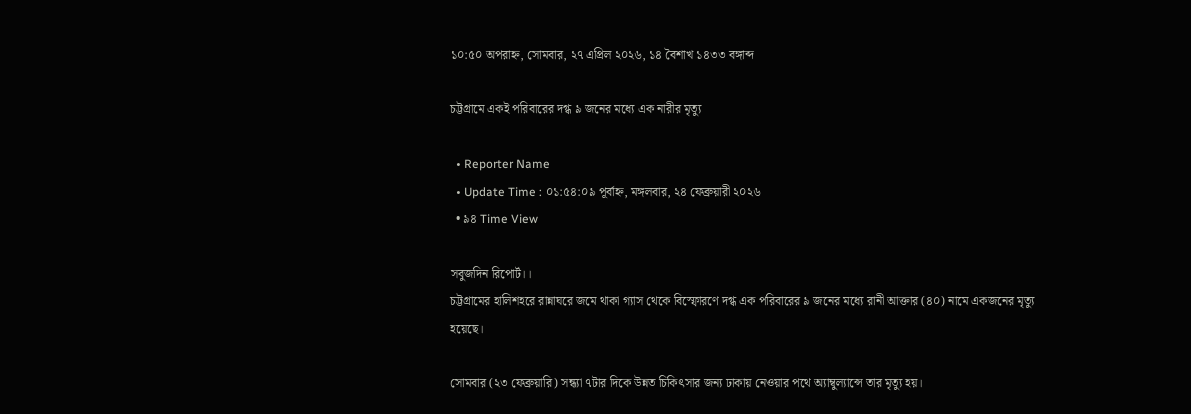১০:৫০ অপরাহ্ন, সোমবার, ২৭ এপ্রিল ২০২৬, ১৪ বৈশাখ ১৪৩৩ বঙ্গাব্দ

চট্টগ্রামে একই পরিবারের দগ্ধ ৯ জনের মধ্যে এক নারীর মৃত্যু

  • Reporter Name
  • Update Time : ০১:৫৪:০৯ পূর্বাহ্ন, মঙ্গলবার, ২৪ ফেব্রুয়ারী ২০২৬
  • ৯৪ Time View

সবুজদিন রিপোর্ট।।
চট্টগ্রামের হালিশহরে রান্নাঘরে জমে থাকা গ্যাস থেকে বিস্ফোরণে দগ্ধ এক পরিবারের ৯ জনের মধ্যে রানী আক্তার (৪০) নামে একজনের মৃত্যু হয়েছে।

সোমবার (২৩ ফেব্রুয়ারি) সন্ধ্যা ৭টার দিকে উন্নত চিকিৎসার জন্য ঢাকায় নেওয়ার পথে অ্যাম্বুল্যান্সে তার মৃত্যু হয়।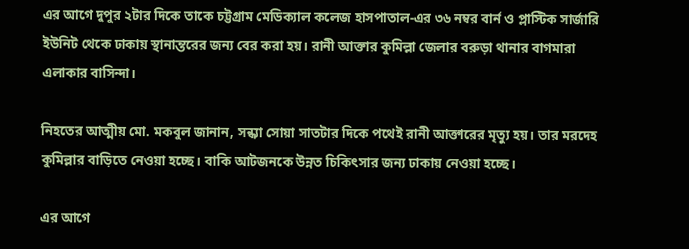এর আগে দুপুর ২টার দিকে তাকে চট্টগ্রাম মেডিক্যাল কলেজ হাসপাতাল-এর ৩৬ নম্বর বার্ন ও প্লাস্টিক সার্জারি ইউনিট থেকে ঢাকায় স্থানান্তরের জন্য বের করা হয়। রানী আক্তার কুমিল্লা জেলার বরুড়া থানার বাগমারা এলাকার বাসিন্দা।

নিহতের আত্মীয় মো. মকবুল জানান, সন্ধ্যা সোয়া সাতটার দিকে পথেই রানী আক্তারের মৃত্যু হয়। তার মরদেহ কুমিল্লার বাড়িতে নেওয়া হচ্ছে। বাকি আটজনকে উন্নত চিকিৎসার জন্য ঢাকায় নেওয়া হচ্ছে।

এর আগে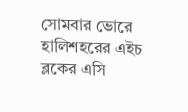সোমবার ভোরে হালিশহরের এইচ ব্লকের এসি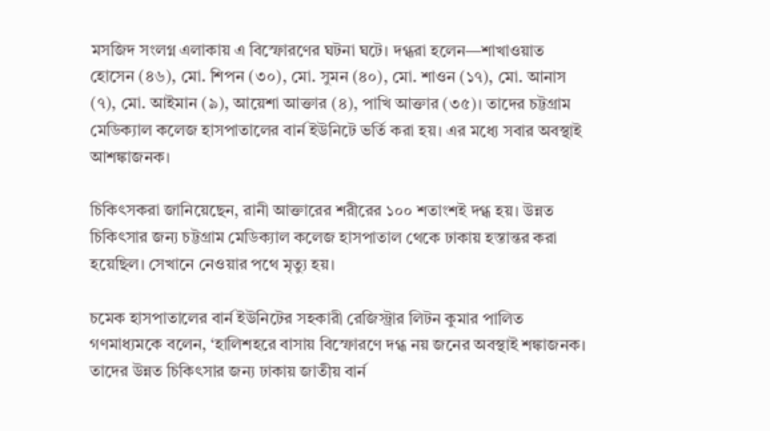মসজিদ সংলগ্ন এলাকায় এ বিস্ফোরণের ঘটনা ঘটে। দগ্ধরা হলেন—শাখাওয়াত হোসেন (৪৬), মো. শিপন (৩০), মো. সুমন (৪০), মো. শাওন (১৭), মো. আনাস (৭), মো. আইমান (৯), আয়েশা আক্তার (৪), পাখি আক্তার (৩৫)। তাদের চট্টগ্রাম মেডিক্যাল কলেজ হাসপাতালের বার্ন ইউনিটে ভর্তি করা হয়। এর মধ্যে সবার অবস্থাই আশঙ্কাজনক।

চিকিৎসকরা জানিয়েছেন, রানী আক্তারের শরীরের ১০০ শতাংশই দগ্ধ হয়। উন্নত চিকিৎসার জন্য চট্টগ্রাম মেডিক্যাল কলেজ হাসপাতাল থেকে ঢাকায় হস্তান্তর করা হয়েছিল। সেখানে নেওয়ার পথে মৃত্যু হয়।

চমেক হাসপাতালের বার্ন ইউনিটের সহকারী রেজিস্ট্রার লিটন কুমার পালিত গণমাধ্যমকে বলেন, ‘হালিশহরে বাসায় বিস্ফোরণে দগ্ধ নয় জনের অবস্থাই শঙ্কাজনক। তাদের উন্নত চিকিৎসার জন্য ঢাকায় জাতীয় বার্ন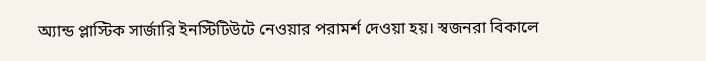অ্যান্ড প্লাস্টিক সার্জারি ইনস্টিটিউটে নেওয়ার পরামর্শ দেওয়া হয়। স্বজনরা বিকালে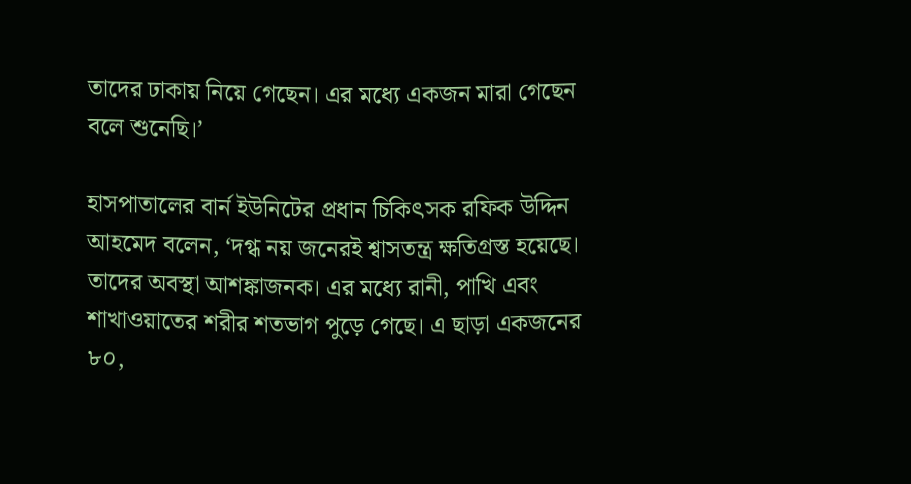তাদের ঢাকায় নিয়ে গেছেন। এর মধ্যে একজন মারা গেছেন বলে শুনেছি।’

হাসপাতালের বার্ন ইউনিটের প্রধান চিকিৎসক রফিক উদ্দিন আহমেদ বলেন, ‘দগ্ধ নয় জনেরই শ্বাসতন্ত্র ক্ষতিগ্রস্ত হয়েছে। তাদের অবস্থা আশঙ্কাজনক। এর মধ্যে রানী, পাখি এবং শাখাওয়াতের শরীর শতভাগ পুড়ে গেছে। এ ছাড়া একজনের ৮০,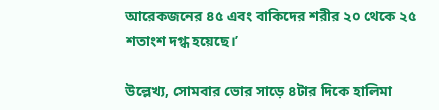আরেকজনের ৪৫ এবং বাকিদের শরীর ২০ থেকে ২৫ শতাংশ দগ্ধ হয়েছে।’

উল্লেখ্য, সোমবার ভোর সাড়ে ৪টার দিকে হালিমা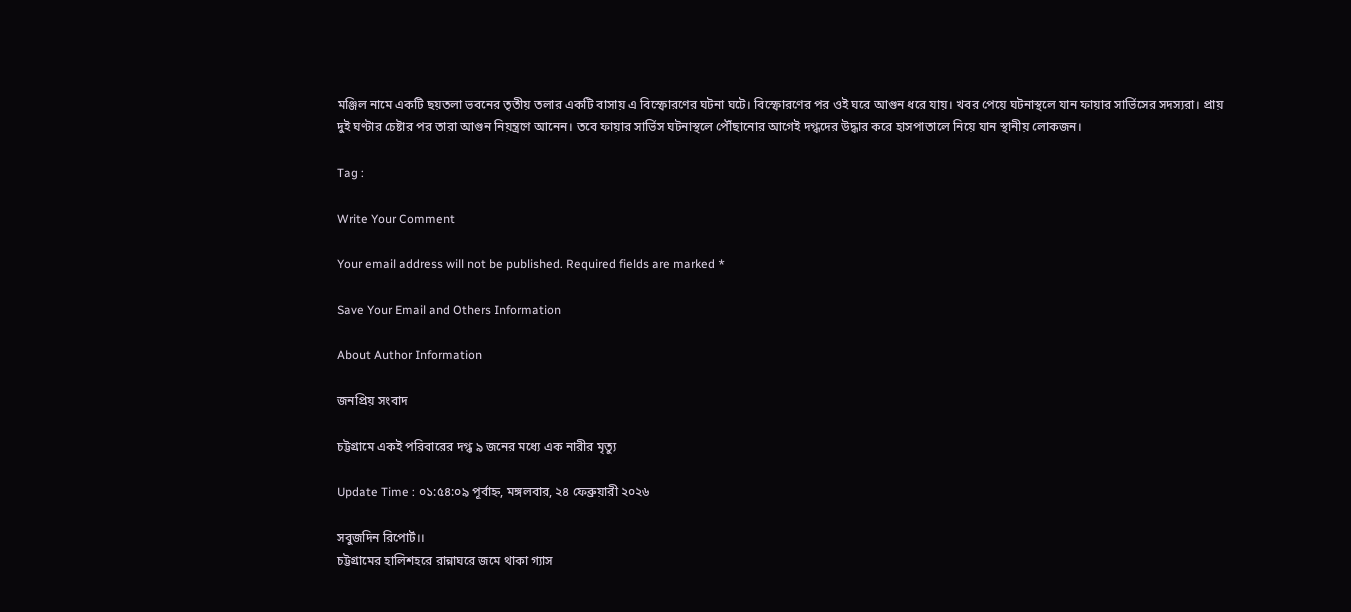মঞ্জিল নামে একটি ছয়তলা ভবনের তৃতীয় তলার একটি বাসায় এ বিস্ফোরণের ঘটনা ঘটে। বিস্ফোরণের পর ওই ঘরে আগুন ধরে যায়। খবর পেয়ে ঘটনাস্থলে যান ফায়ার সার্ভিসের সদস্যরা। প্রায় দুই ঘণ্টার চেষ্টার পর তারা আগুন নিয়ন্ত্রণে আনেন। তবে ফায়ার সার্ভিস ঘটনাস্থলে পৌঁছানোর আগেই দগ্ধদের উদ্ধার করে হাসপাতালে নিয়ে যান স্থানীয় লোকজন।

Tag :

Write Your Comment

Your email address will not be published. Required fields are marked *

Save Your Email and Others Information

About Author Information

জনপ্রিয় সংবাদ

চট্টগ্রামে একই পরিবারের দগ্ধ ৯ জনের মধ্যে এক নারীর মৃত্যু

Update Time : ০১:৫৪:০৯ পূর্বাহ্ন, মঙ্গলবার, ২৪ ফেব্রুয়ারী ২০২৬

সবুজদিন রিপোর্ট।।
চট্টগ্রামের হালিশহরে রান্নাঘরে জমে থাকা গ্যাস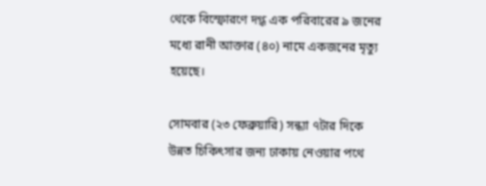থেকে বিস্ফোরণে দগ্ধ এক পরিবারের ৯ জনের মধ্যে রানী আক্তার (৪০) নামে একজনের মৃত্যু হয়েছে।

সোমবার (২৩ ফেব্রুয়ারি) সন্ধ্যা ৭টার দিকে উন্নত চিকিৎসার জন্য ঢাকায় নেওয়ার পথে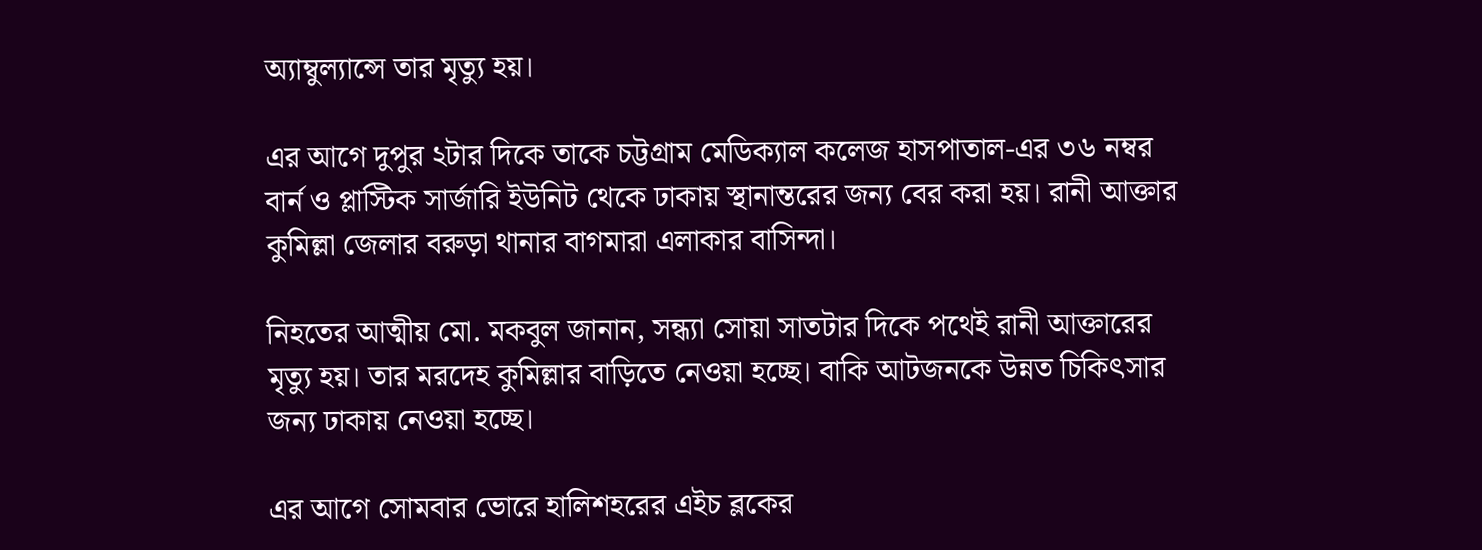অ্যাম্বুল্যান্সে তার মৃত্যু হয়।

এর আগে দুপুর ২টার দিকে তাকে চট্টগ্রাম মেডিক্যাল কলেজ হাসপাতাল-এর ৩৬ নম্বর বার্ন ও প্লাস্টিক সার্জারি ইউনিট থেকে ঢাকায় স্থানান্তরের জন্য বের করা হয়। রানী আক্তার কুমিল্লা জেলার বরুড়া থানার বাগমারা এলাকার বাসিন্দা।

নিহতের আত্মীয় মো. মকবুল জানান, সন্ধ্যা সোয়া সাতটার দিকে পথেই রানী আক্তারের মৃত্যু হয়। তার মরদেহ কুমিল্লার বাড়িতে নেওয়া হচ্ছে। বাকি আটজনকে উন্নত চিকিৎসার জন্য ঢাকায় নেওয়া হচ্ছে।

এর আগে সোমবার ভোরে হালিশহরের এইচ ব্লকের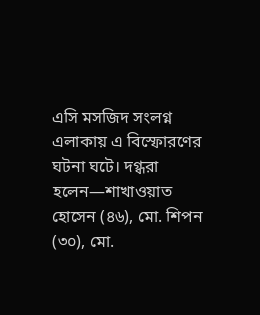এসি মসজিদ সংলগ্ন এলাকায় এ বিস্ফোরণের ঘটনা ঘটে। দগ্ধরা হলেন—শাখাওয়াত হোসেন (৪৬), মো. শিপন (৩০), মো.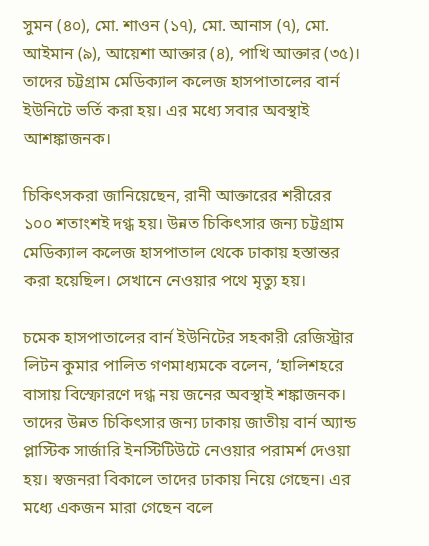সুমন (৪০), মো. শাওন (১৭), মো. আনাস (৭), মো. আইমান (৯), আয়েশা আক্তার (৪), পাখি আক্তার (৩৫)। তাদের চট্টগ্রাম মেডিক্যাল কলেজ হাসপাতালের বার্ন ইউনিটে ভর্তি করা হয়। এর মধ্যে সবার অবস্থাই আশঙ্কাজনক।

চিকিৎসকরা জানিয়েছেন, রানী আক্তারের শরীরের ১০০ শতাংশই দগ্ধ হয়। উন্নত চিকিৎসার জন্য চট্টগ্রাম মেডিক্যাল কলেজ হাসপাতাল থেকে ঢাকায় হস্তান্তর করা হয়েছিল। সেখানে নেওয়ার পথে মৃত্যু হয়।

চমেক হাসপাতালের বার্ন ইউনিটের সহকারী রেজিস্ট্রার লিটন কুমার পালিত গণমাধ্যমকে বলেন, ‘হালিশহরে বাসায় বিস্ফোরণে দগ্ধ নয় জনের অবস্থাই শঙ্কাজনক। তাদের উন্নত চিকিৎসার জন্য ঢাকায় জাতীয় বার্ন অ্যান্ড প্লাস্টিক সার্জারি ইনস্টিটিউটে নেওয়ার পরামর্শ দেওয়া হয়। স্বজনরা বিকালে তাদের ঢাকায় নিয়ে গেছেন। এর মধ্যে একজন মারা গেছেন বলে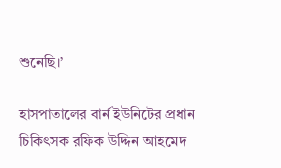শুনেছি।’

হাসপাতালের বার্ন ইউনিটের প্রধান চিকিৎসক রফিক উদ্দিন আহমেদ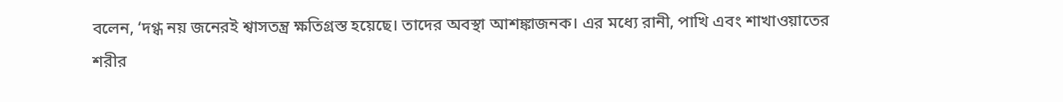বলেন, ‘দগ্ধ নয় জনেরই শ্বাসতন্ত্র ক্ষতিগ্রস্ত হয়েছে। তাদের অবস্থা আশঙ্কাজনক। এর মধ্যে রানী, পাখি এবং শাখাওয়াতের শরীর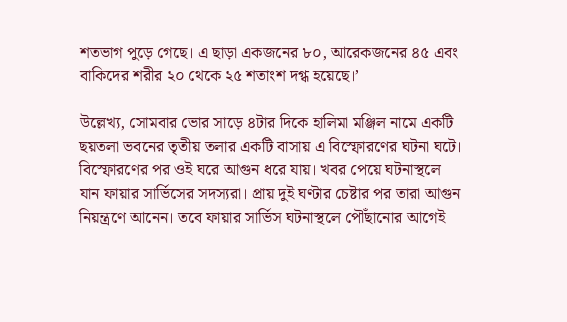শতভাগ পুড়ে গেছে। এ ছাড়া একজনের ৮০, আরেকজনের ৪৫ এবং বাকিদের শরীর ২০ থেকে ২৫ শতাংশ দগ্ধ হয়েছে।’

উল্লেখ্য, সোমবার ভোর সাড়ে ৪টার দিকে হালিমা মঞ্জিল নামে একটি ছয়তলা ভবনের তৃতীয় তলার একটি বাসায় এ বিস্ফোরণের ঘটনা ঘটে। বিস্ফোরণের পর ওই ঘরে আগুন ধরে যায়। খবর পেয়ে ঘটনাস্থলে যান ফায়ার সার্ভিসের সদস্যরা। প্রায় দুই ঘণ্টার চেষ্টার পর তারা আগুন নিয়ন্ত্রণে আনেন। তবে ফায়ার সার্ভিস ঘটনাস্থলে পৌঁছানোর আগেই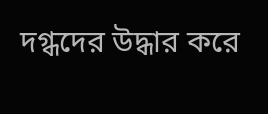দগ্ধদের উদ্ধার করে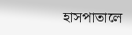হাসপাতালে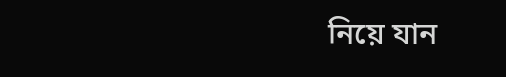নিয়ে যান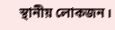স্থানীয় লোকজন।